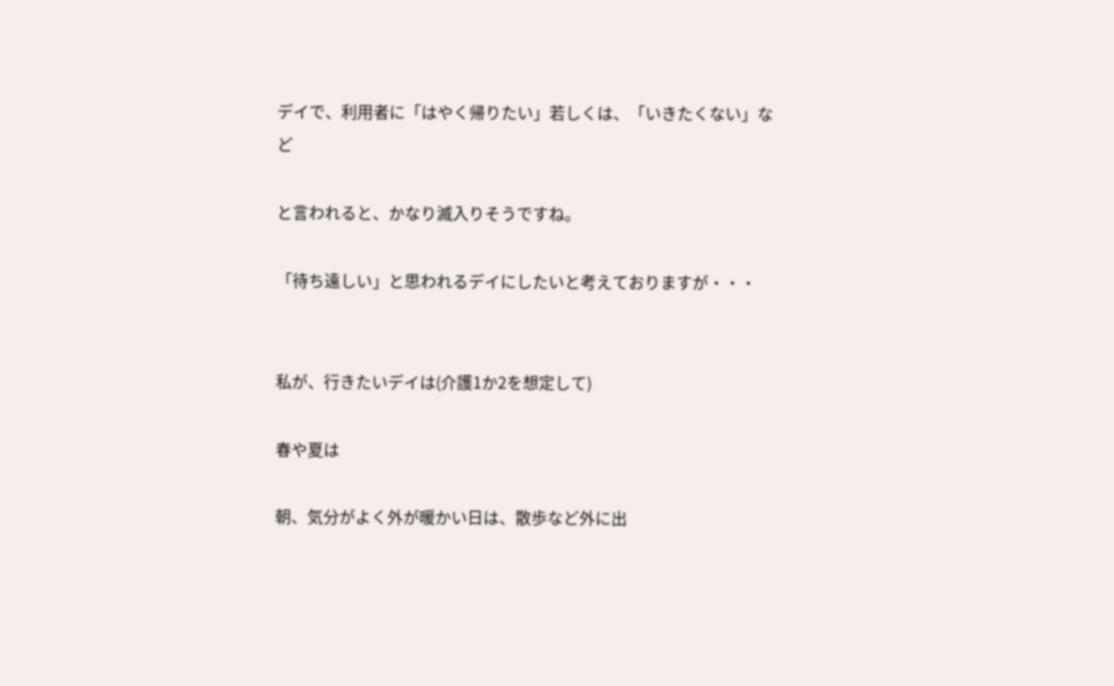デイで、利用者に「はやく帰りたい」若しくは、「いきたくない」など

と言われると、かなり滅入りそうですね。

「待ち遠しい」と思われるデイにしたいと考えておりますが・・・


私が、行きたいデイは(介護1か2を想定して)

春や夏は

朝、気分がよく外が暖かい日は、散歩など外に出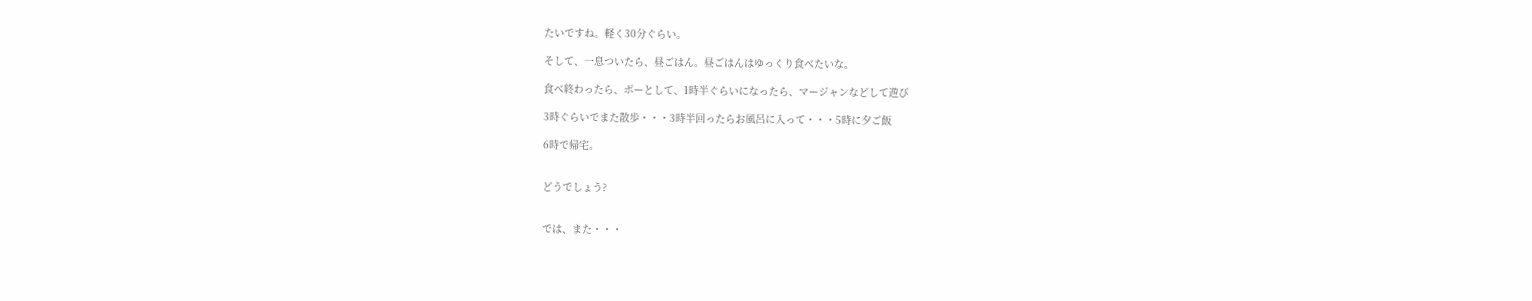たいですね。軽く30分ぐらい。

そして、一息ついたら、昼ごはん。昼ごはんはゆっくり食べたいな。

食べ終わったら、ボーとして、1時半ぐらいになったら、マージャンなどして遊び

3時ぐらいでまた散歩・・・3時半回ったらお風呂に入って・・・5時に夕ご飯

6時で帰宅。


どうでしょう?


では、また・・・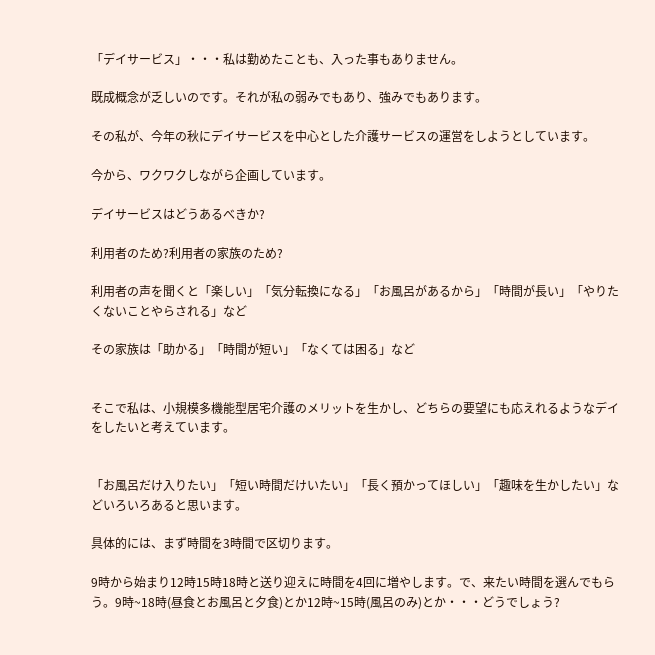「デイサービス」・・・私は勤めたことも、入った事もありません。

既成概念が乏しいのです。それが私の弱みでもあり、強みでもあります。

その私が、今年の秋にデイサービスを中心とした介護サービスの運営をしようとしています。

今から、ワクワクしながら企画しています。

デイサービスはどうあるべきか?

利用者のため?利用者の家族のため?

利用者の声を聞くと「楽しい」「気分転換になる」「お風呂があるから」「時間が長い」「やりたくないことやらされる」など

その家族は「助かる」「時間が短い」「なくては困る」など


そこで私は、小規模多機能型居宅介護のメリットを生かし、どちらの要望にも応えれるようなデイをしたいと考えています。


「お風呂だけ入りたい」「短い時間だけいたい」「長く預かってほしい」「趣味を生かしたい」などいろいろあると思います。

具体的には、まず時間を3時間で区切ります。

9時から始まり12時15時18時と送り迎えに時間を4回に増やします。で、来たい時間を選んでもらう。9時~18時(昼食とお風呂と夕食)とか12時~15時(風呂のみ)とか・・・どうでしょう?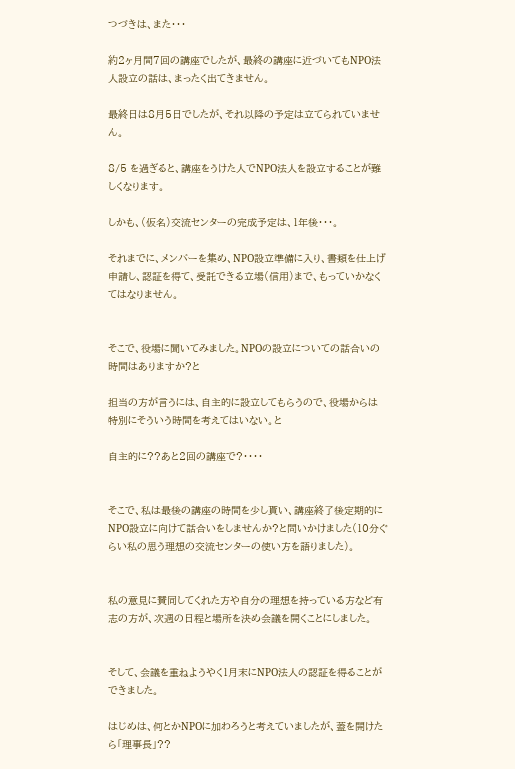つづきは、また・・・

約2ヶ月間7回の講座でしたが、最終の講座に近づいてもNPO法人設立の話は、まったく出てきません。

最終日は8月5日でしたが、それ以降の予定は立てられていません。

8/5 を過ぎると、講座をうけた人でNPO法人を設立することが難しくなります。

しかも、(仮名)交流センターの完成予定は、1年後・・・。

それまでに、メンバーを集め、NPO設立準備に入り、書類を仕上げ申請し、認証を得て、受託できる立場(信用)まで、もっていかなくてはなりません。


そこで、役場に聞いてみました。NPOの設立についての話合いの時間はありますか?と

担当の方が言うには、自主的に設立してもらうので、役場からは特別にそういう時間を考えてはいない。と

自主的に??あと2回の講座で?・・・・


そこで、私は最後の講座の時間を少し貰い、講座終了後定期的にNPO設立に向けて話合いをしませんか?と問いかけました(10分ぐらい私の思う理想の交流センターの使い方を語りました)。


私の意見に賛同してくれた方や自分の理想を持っている方など有志の方が、次週の日程と場所を決め会議を開くことにしました。


そして、会議を重ねようやく1月末にNPO法人の認証を得ることができました。

はじめは、何とかNPOに加わろうと考えていましたが、蓋を開けたら「理事長」??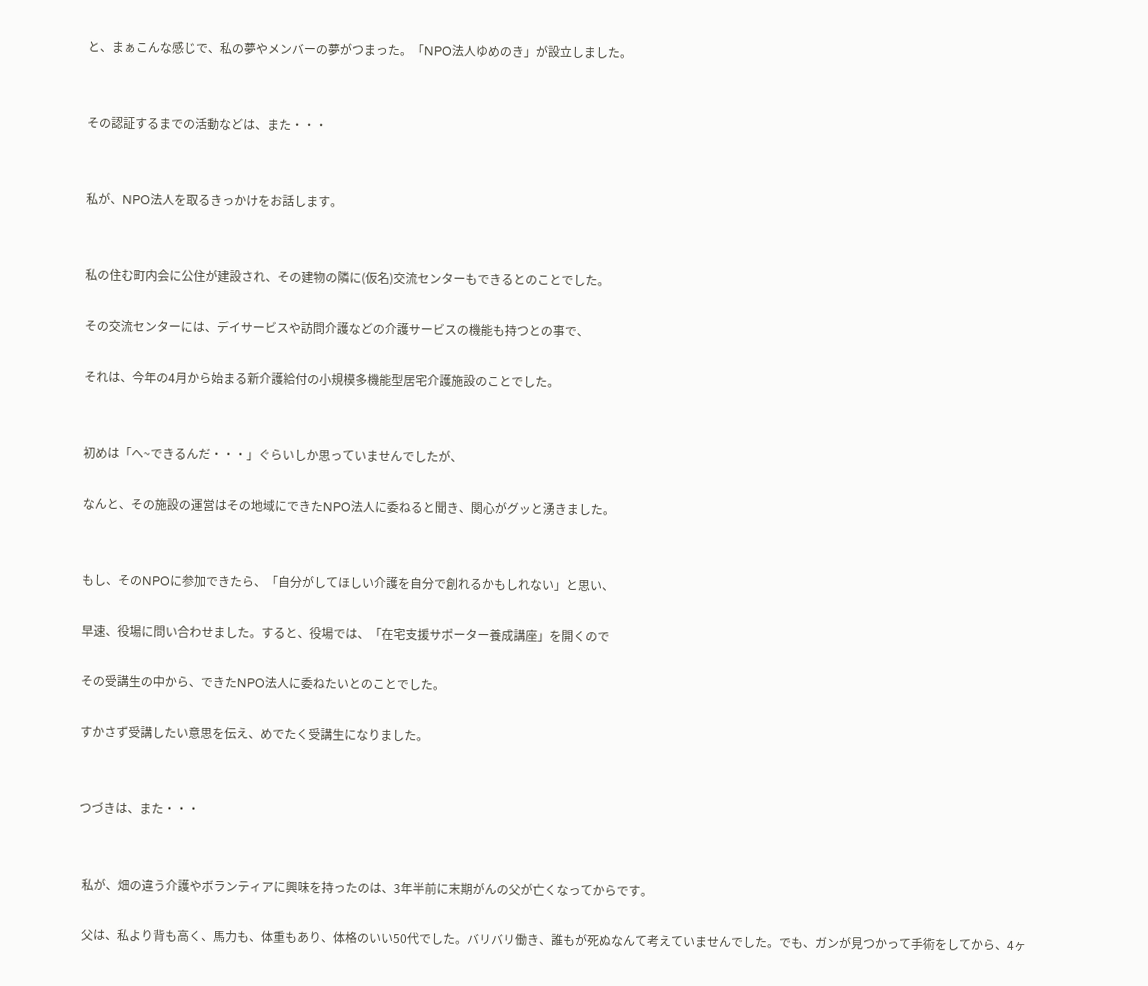と、まぁこんな感じで、私の夢やメンバーの夢がつまった。「NPO法人ゆめのき」が設立しました。


その認証するまでの活動などは、また・・・


私が、NPO法人を取るきっかけをお話します。


私の住む町内会に公住が建設され、その建物の隣に(仮名)交流センターもできるとのことでした。

その交流センターには、デイサービスや訪問介護などの介護サービスの機能も持つとの事で、

それは、今年の4月から始まる新介護給付の小規模多機能型居宅介護施設のことでした。


初めは「へ~できるんだ・・・」ぐらいしか思っていませんでしたが、

なんと、その施設の運営はその地域にできたNPO法人に委ねると聞き、関心がグッと湧きました。


もし、そのNPOに参加できたら、「自分がしてほしい介護を自分で創れるかもしれない」と思い、

早速、役場に問い合わせました。すると、役場では、「在宅支援サポーター養成講座」を開くので

その受講生の中から、できたNPO法人に委ねたいとのことでした。

すかさず受講したい意思を伝え、めでたく受講生になりました。


つづきは、また・・・


 私が、畑の違う介護やボランティアに興味を持ったのは、3年半前に末期がんの父が亡くなってからです。

 父は、私より背も高く、馬力も、体重もあり、体格のいい50代でした。バリバリ働き、誰もが死ぬなんて考えていませんでした。でも、ガンが見つかって手術をしてから、4ヶ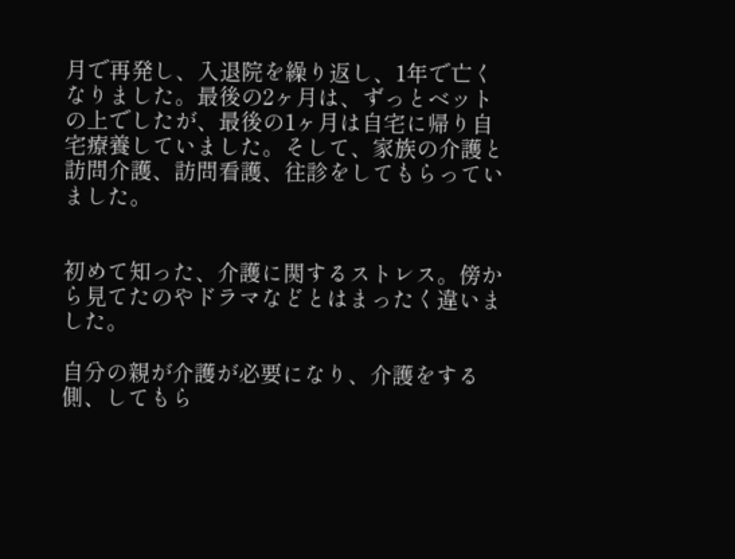月で再発し、入退院を繰り返し、1年で亡くなりました。最後の2ヶ月は、ずっとベットの上でしたが、最後の1ヶ月は自宅に帰り自宅療養していました。そして、家族の介護と訪問介護、訪問看護、往診をしてもらっていました。


初めて知った、介護に関するストレス。傍から見てたのやドラマなどとはまったく違いました。

自分の親が介護が必要になり、介護をする側、してもら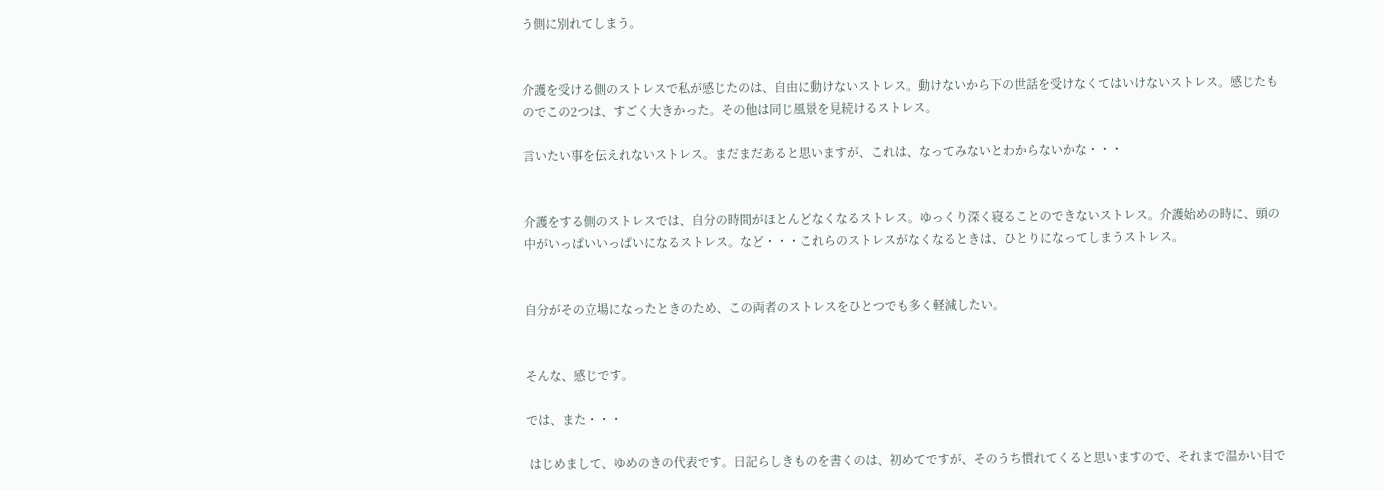う側に別れてしまう。


介護を受ける側のストレスで私が感じたのは、自由に動けないストレス。動けないから下の世話を受けなくてはいけないストレス。感じたものでこの2つは、すごく大きかった。その他は同じ風景を見続けるストレス。

言いたい事を伝えれないストレス。まだまだあると思いますが、これは、なってみないとわからないかな・・・


介護をする側のストレスでは、自分の時間がほとんどなくなるストレス。ゆっくり深く寝ることのできないストレス。介護始めの時に、頭の中がいっぱいいっぱいになるストレス。など・・・これらのストレスがなくなるときは、ひとりになってしまうストレス。


自分がその立場になったときのため、この両者のストレスをひとつでも多く軽減したい。


そんな、感じです。

では、また・・・

 はじめまして、ゆめのきの代表です。日記らしきものを書くのは、初めてですが、そのうち慣れてくると思いますので、それまで温かい目で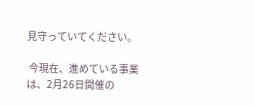見守っていてください。

 今現在、進めている事業は、2月26日開催の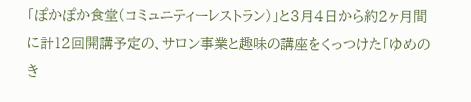「ぽかぽか食堂(コミュニティーレストラン)」と3月4日から約2ヶ月間に計12回開講予定の、サロン事業と趣味の講座をくっつけた「ゆめのき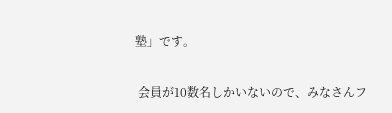塾」です。

 会員が10数名しかいないので、みなさんフ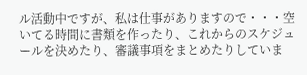ル活動中ですが、私は仕事がありますので・・・空いてる時間に書類を作ったり、これからのスケジュールを決めたり、審議事項をまとめたりしていま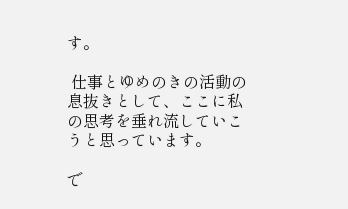す。

 仕事とゆめのきの活動の息抜きとして、ここに私の思考を垂れ流していこうと思っています。

で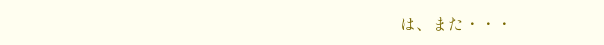は、また・・・